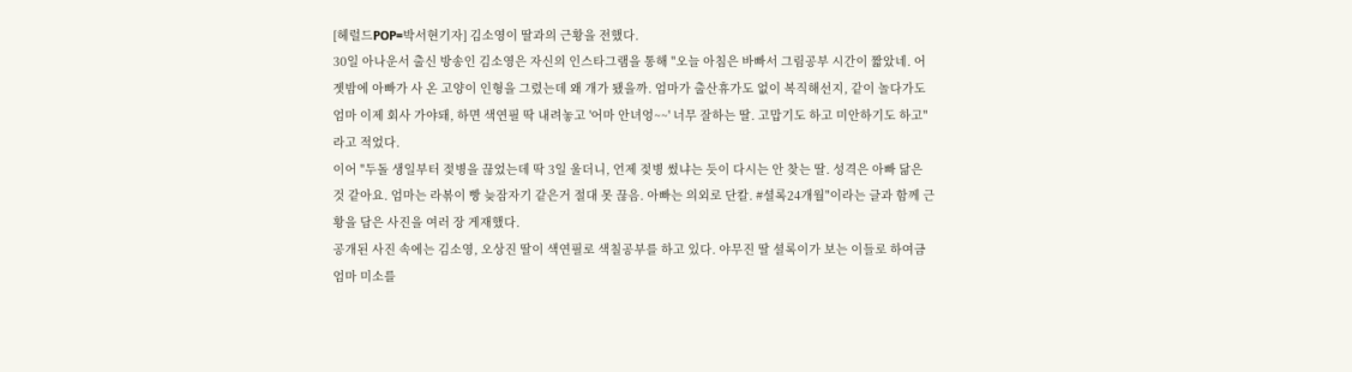[헤럴드POP=박서현기자] 김소영이 딸과의 근황을 전했다.
30일 아나운서 출신 방송인 김소영은 자신의 인스타그램을 통해 "오늘 아침은 바빠서 그림공부 시간이 짧았네. 어젯밤에 아빠가 사 온 고양이 인형을 그렸는데 왜 개가 됐을까. 엄마가 출산휴가도 없이 복직해선지, 같이 놀다가도 엄마 이제 회사 가야돼, 하면 색연필 딱 내려놓고 '어마 안녀엉~~' 너무 잘하는 딸. 고맙기도 하고 미안하기도 하고"라고 적었다.
이어 "두돌 생일부터 젖병을 끊었는데 딱 3일 울더니, 언제 젖병 썼냐는 듯이 다시는 안 찾는 딸. 성격은 아빠 닮은 것 같아요. 엄마는 라볶이 빵 늦잠자기 같은거 절대 못 끊음. 아빠는 의외로 단칼. #셜록24개월"이라는 글과 함께 근황을 담은 사진을 여러 장 게재했다.
공개된 사진 속에는 김소영, 오상진 딸이 색연필로 색칠공부를 하고 있다. 야무진 딸 셜록이가 보는 이들로 하여금 엄마 미소를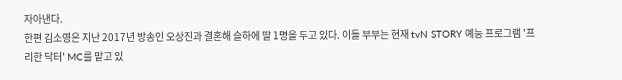자아낸다.
한편 김소영은 지난 2017년 방송인 오상진과 결혼해 슬하에 딸 1명을 두고 있다. 이들 부부는 현재 tvN STORY 예능 프로그램 '프리한 닥터' MC를 맡고 있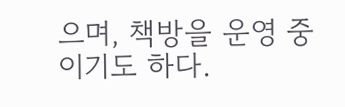으며, 책방을 운영 중이기도 하다.